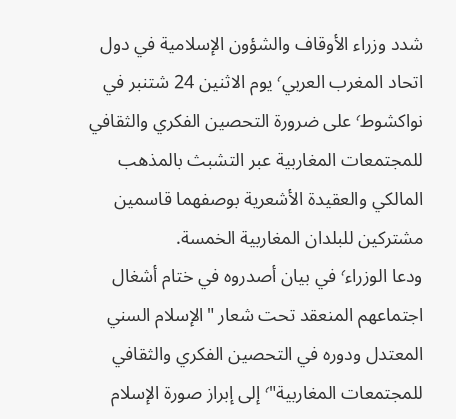شدد وزراء الأوقاف والشؤون الإسلامية في دول اتحاد المغرب العربي٬ يوم الاثنين 24 شتنبر في نواكشوط٬ على ضرورة التحصين الفكري والثقافي للمجتمعات المغاربية عبر التشبث بالمذهب المالكي والعقيدة الأشعرية بوصفهما قاسمين مشتركين للبلدان المغاربية الخمسة.
ودعا الوزراء٬ في بيان أصدروه في ختام أشغال اجتماعهم المنعقد تحت شعار "الإسلام السني المعتدل ودوره في التحصين الفكري والثقافي للمجتمعات المغاربية"٬ إلى إبراز صورة الإسلام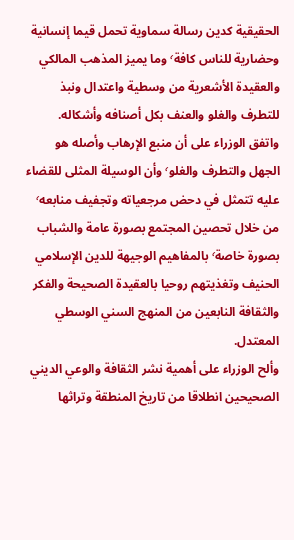الحقيقية كدين رسالة سماوية تحمل قيما إنسانية وحضارية للناس كافة٬ وما يميز المذهب المالكي والعقيدة الأشعرية من وسطية واعتدال ونبذ للتطرف والغلو والعنف بكل أصنافه وأشكاله.
واتفق الوزراء على أن منبع الإرهاب وأصله هو الجهل والتطرف والغلو٬ وأن الوسيلة المثلى للقضاء عليه تتمثل في دحض مرجعياته وتجفيف منابعه٬ من خلال تحصين المجتمع بصورة عامة والشباب بصورة خاصة٬ بالمفاهيم الوجيهة للدين الإسلامي الحنيف وتغذيتهم روحيا بالعقيدة الصحيحة والفكر والثقافة النابعين من المنهج السني الوسطي المعتدل.
وألح الوزراء على أهمية نشر الثقافة والوعي الديني الصحيحين انطلاقا من تاريخ المنطقة وتراثها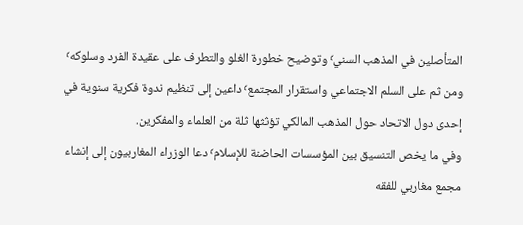المتأصلين في المذهب السني٬ وتوضيح خطورة الغلو والتطرف على عقيدة الفرد وسلوكه٬ ومن ثم على السلم الاجتماعي واستقرار المجتمع٬ داعين إلى تنظيم ندوة فكرية سنوية في إحدى دول الاتحاد حول المذهب المالكي تؤثثها ثلة من العلماء والمفكرين.
وفي ما يخص التنسيق بين المؤسسات الحاضنة للإسلام٬ دعا الوزراء المغاربيون إلى إنشاء مجمع مغاربي للفقه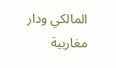المالكي ودار مغاربية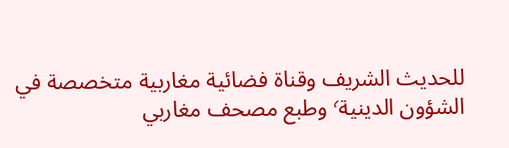للحديث الشريف وقناة فضائية مغاربية متخصصة في الشؤون الدينية٬ وطبع مصحف مغاربي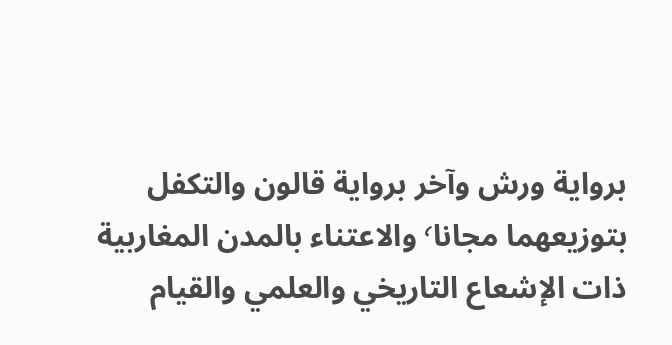برواية ورش وآخر برواية قالون والتكفل بتوزيعهما مجانا٬ والاعتناء بالمدن المغاربية ذات الإشعاع التاريخي والعلمي والقيام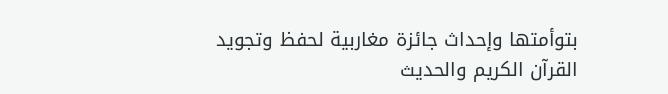بتوأمتها وإحداث جائزة مغاربية لحفظ وتجويد القرآن الكريم والحديث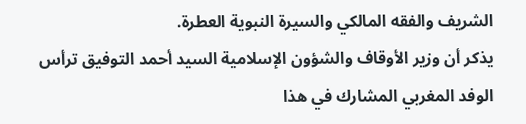الشريف والفقه المالكي والسيرة النبوية العطرة.
يذكر أن وزير الأوقاف والشؤون الإسلامية السيد أحمد التوفيق ترأس الوفد المغربي المشارك في هذا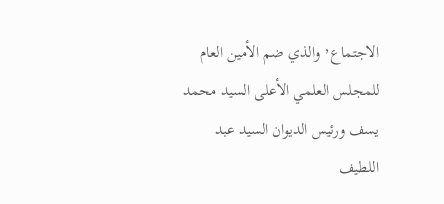الاجتماع٬ والذي ضم الأمين العام للمجلس العلمي الأعلى السيد محمد يسف ورئيس الديوان السيد عبد اللطيف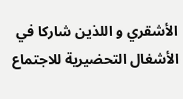الأشقري و اللذين شاركا في الأشغال التحضيرية للاجتماع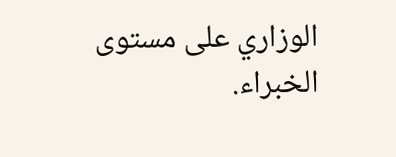الوزاري على مستوى الخبراء.